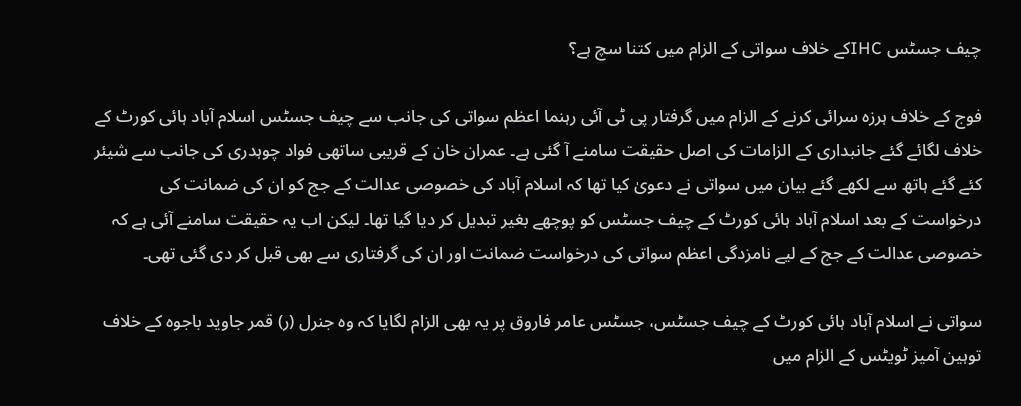چیف جسٹس IHCکے خلاف سواتی کے الزام میں کتنا سچ ہے؟

فوج کے خلاف ہرزہ سرائی کرنے کے الزام میں گرفتار پی ٹی آئی رہنما اعظم سواتی کی جانب سے چیف جسٹس اسلام آباد ہائی کورٹ کے خلاف لگائے گئے جانبداری کے الزامات کی اصل حقیقت سامنے آ گئی ہے۔ عمران خان کے قریبی ساتھی فواد چوہدری کی جانب سے شیئر کئے گئے ہاتھ سے لکھے گئے بیان میں سواتی نے دعویٰ کیا تھا کہ اسلام آباد کی خصوصی عدالت کے جج کو ان کی ضمانت کی درخواست کے بعد اسلام آباد ہائی کورٹ کے چیف جسٹس کو پوچھے بغیر تبدیل کر دیا گیا تھا۔ لیکن اب یہ حقیقت سامنے آئی ہے کہ خصوصی عدالت کے جج کے لیے نامزدگی اعظم سواتی کی درخواست ضمانت اور ان کی گرفتاری سے بھی قبل کر دی گئی تھی۔

سواتی نے اسلام آباد ہائی کورٹ کے چیف جسٹس، جسٹس عامر فاروق پر یہ بھی الزام لگایا کہ وہ جنرل (ر) قمر جاوید باجوہ کے خلاف توہین آمیز ٹویٹس کے الزام میں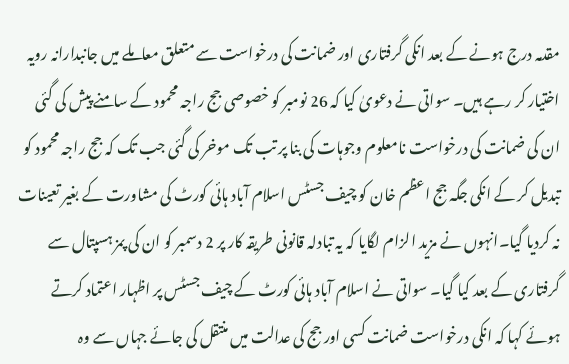مقدمہ درج ہونے کے بعد انکی گرفتاری اور ضمانت کی درخواست سے متعلق معاملے میں جانبدارانہ رویہ اختیار کر رہے ہیں۔ سواتی نے دعویٰ کیا کہ 26 نومبر کو خصوصی جج راجہ محمود کے سامنے پیش کی گئی ان کی ضمانت کی درخواست نامعلوم وجوہات کی بنا پر تب تک موخر کی گئی جب تک کہ جج راجہ محمود کو تبدیل کر کے انکی جگہ جج اعظم خان کو چیف جسٹس اسلام آباد ہائی کورٹ کی مشاورت کے بغیر تعینات نہ کردیا گیا۔انہوں نے مزید الزام لگایا کہ یہ تبادلہ قانونی طریقہ کار پر 2 دسمبر کو ان کی پمز ہسپتال سے گرفتاری کے بعد کیا گیا۔ سواتی نے اسلام آباد ہائی کورٹ کے چیف جسٹس پر اظہار اعتماد کرتے ہوئے کہا کہ انکی درخواست ضمانت کسی اور جج کی عدالت میں منتقل کی جائے جہاں سے وہ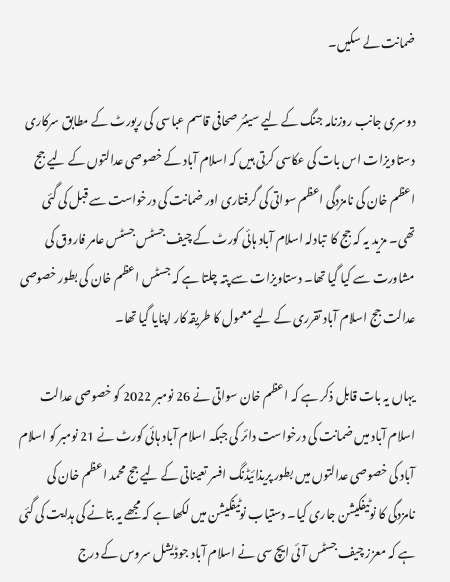ضمانت لے سکیں۔

دوسری جانب روزنامہ جنگ کے لیے سینئر صحافی قاسم عباسی کی رپورٹ کے مطابق سرکاری دستاویزات اس بات کی عکاسی کرتی ہیں کہ اسلام آباد کے خصوصی عدالتوں کے لیے جج اعظم خان کی نامزدگی اعظم سواتی کی گرفتاری اور ضمانت کی درخواست سے قبل کی گئی تھی۔ مزید یہ کہ جج کا  تبادلہ اسلام آباد ہائی کورٹ کے چیف جسٹس جسٹس عامر فاروق کی مشاورت سے کیا گیا تھا۔ دستاویزات سے پتہ چلتا ہے کہ جسٹس اعظم خان کی بطور خصوصی عدالت جج اسلام آباد تقرری کے لیے معمول کا طریقہ کار اپنایا گیا تھا۔

یہاں یہ بات قابل ذکر ہے کہ اعظم خان سواتی نے 26 نومبر 2022 کو خصوصی عدالت اسلام آباد میں ضمانت کی درخواست دائر کی جبکہ اسلام آباد ہائی کورٹ نے 21 نومبر کو اسلام آباد کی خصوصی عدالتوں میں بطور پریذائیڈنگ افسر تعیناتی کے لیے جج محمد اعظم خان کی نامزدگی کا نوٹیفکیشن جاری کیا۔ دستیاب نوٹیفکیشن میں لکھا ہے کہ مجھے یہ بتانے کی ہدایت کی گئی ہے کہ معزز چیف جسٹس آئی ایچ سی نے اسلام آباد جوڈیشل سروس کے درج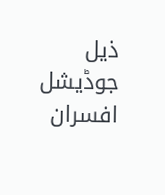ذیل جوڈیشل افسران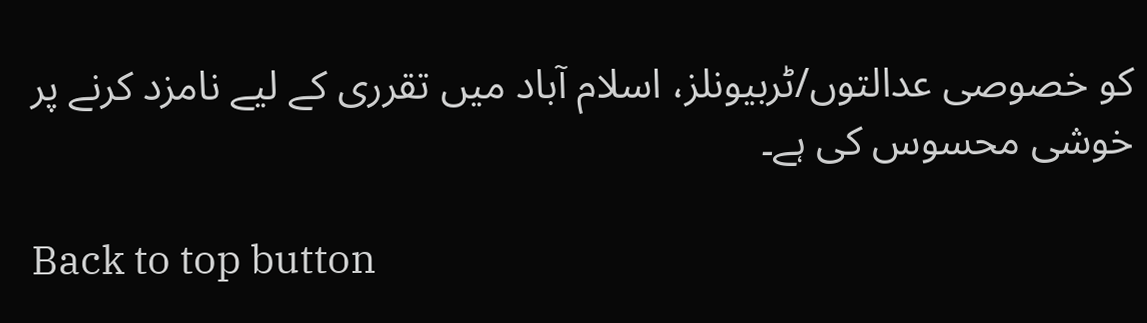کو خصوصی عدالتوں/ٹربیونلز، اسلام آباد میں تقرری کے لیے نامزد کرنے پر خوشی محسوس کی ہے۔

Back to top button